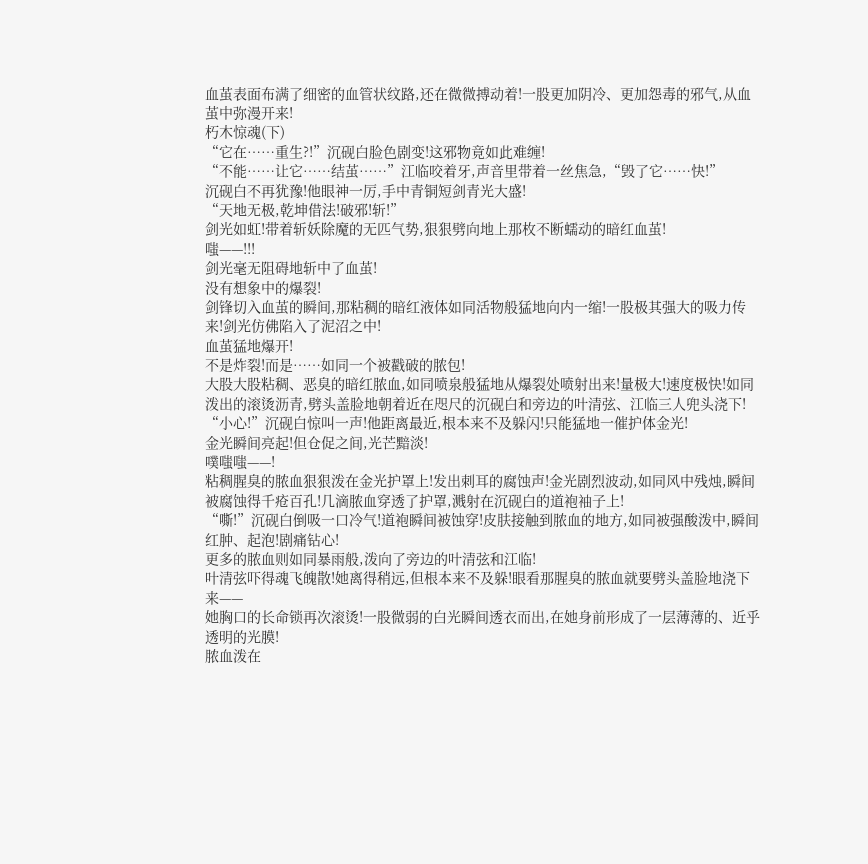血茧表面布满了细密的血管状纹路,还在微微搏动着!一股更加阴冷、更加怨毒的邪气,从血茧中弥漫开来!
朽木惊魂(下)
“它在……重生?!”沉砚白脸色剧变!这邪物竟如此难缠!
“不能……让它……结茧……”江临咬着牙,声音里带着一丝焦急,“毁了它……快!”
沉砚白不再犹豫!他眼神一厉,手中青铜短剑青光大盛!
“天地无极,乾坤借法!破邪!斩!”
剑光如虹!带着斩妖除魔的无匹气势,狠狠劈向地上那枚不断蠕动的暗红血茧!
嗤——!!!
剑光毫无阻碍地斩中了血茧!
没有想象中的爆裂!
剑锋切入血茧的瞬间,那粘稠的暗红液体如同活物般猛地向内一缩!一股极其强大的吸力传来!剑光仿佛陷入了泥沼之中!
血茧猛地爆开!
不是炸裂!而是……如同一个被戳破的脓包!
大股大股粘稠、恶臭的暗红脓血,如同喷泉般猛地从爆裂处喷射出来!量极大!速度极快!如同泼出的滚烫沥青,劈头盖脸地朝着近在咫尺的沉砚白和旁边的叶清弦、江临三人兜头浇下!
“小心!”沉砚白惊叫一声!他距离最近,根本来不及躲闪!只能猛地一催护体金光!
金光瞬间亮起!但仓促之间,光芒黯淡!
噗嗤嗤——!
粘稠腥臭的脓血狠狠泼在金光护罩上!发出刺耳的腐蚀声!金光剧烈波动,如同风中残烛,瞬间被腐蚀得千疮百孔!几滴脓血穿透了护罩,溅射在沉砚白的道袍袖子上!
“嘶!”沉砚白倒吸一口冷气!道袍瞬间被蚀穿!皮肤接触到脓血的地方,如同被强酸泼中,瞬间红肿、起泡!剧痛钻心!
更多的脓血则如同暴雨般,泼向了旁边的叶清弦和江临!
叶清弦吓得魂飞魄散!她离得稍远,但根本来不及躲!眼看那腥臭的脓血就要劈头盖脸地浇下来——
她胸口的长命锁再次滚烫!一股微弱的白光瞬间透衣而出,在她身前形成了一层薄薄的、近乎透明的光膜!
脓血泼在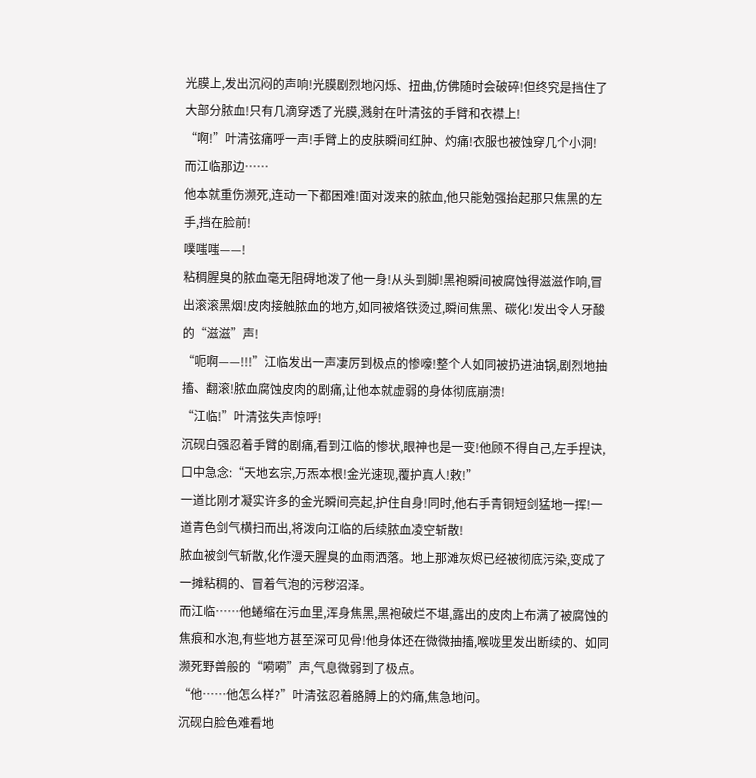光膜上,发出沉闷的声响!光膜剧烈地闪烁、扭曲,仿佛随时会破碎!但终究是挡住了大部分脓血!只有几滴穿透了光膜,溅射在叶清弦的手臂和衣襟上!
“啊!”叶清弦痛呼一声!手臂上的皮肤瞬间红肿、灼痛!衣服也被蚀穿几个小洞!
而江临那边……
他本就重伤濒死,连动一下都困难!面对泼来的脓血,他只能勉强抬起那只焦黑的左手,挡在脸前!
噗嗤嗤——!
粘稠腥臭的脓血毫无阻碍地泼了他一身!从头到脚!黑袍瞬间被腐蚀得滋滋作响,冒出滚滚黑烟!皮肉接触脓血的地方,如同被烙铁烫过,瞬间焦黑、碳化!发出令人牙酸的“滋滋”声!
“呃啊——!!!”江临发出一声凄厉到极点的惨嚎!整个人如同被扔进油锅,剧烈地抽搐、翻滚!脓血腐蚀皮肉的剧痛,让他本就虚弱的身体彻底崩溃!
“江临!”叶清弦失声惊呼!
沉砚白强忍着手臂的剧痛,看到江临的惨状,眼神也是一变!他顾不得自己,左手捏诀,口中急念:“天地玄宗,万炁本根!金光速现,覆护真人!敕!”
一道比刚才凝实许多的金光瞬间亮起,护住自身!同时,他右手青铜短剑猛地一挥!一道青色剑气横扫而出,将泼向江临的后续脓血凌空斩散!
脓血被剑气斩散,化作漫天腥臭的血雨洒落。地上那滩灰烬已经被彻底污染,变成了一摊粘稠的、冒着气泡的污秽沼泽。
而江临……他蜷缩在污血里,浑身焦黑,黑袍破烂不堪,露出的皮肉上布满了被腐蚀的焦痕和水泡,有些地方甚至深可见骨!他身体还在微微抽搐,喉咙里发出断续的、如同濒死野兽般的“嗬嗬”声,气息微弱到了极点。
“他……他怎么样?”叶清弦忍着胳膊上的灼痛,焦急地问。
沉砚白脸色难看地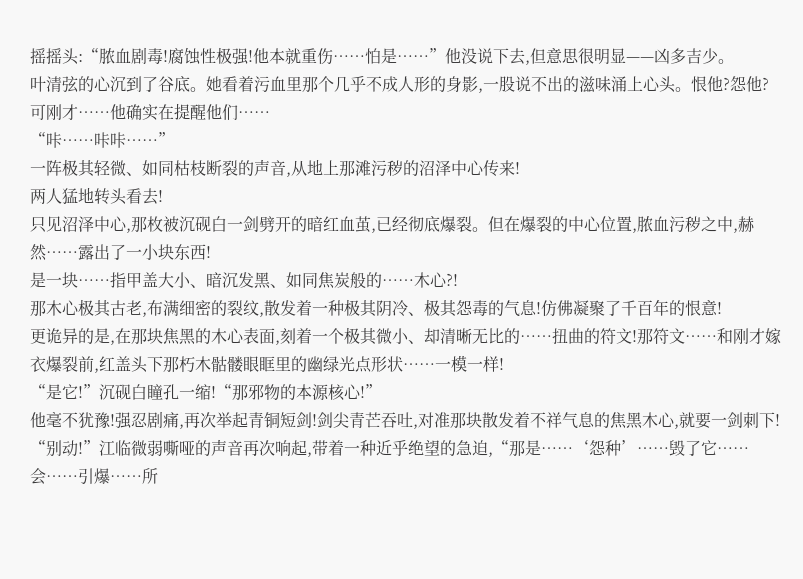摇摇头:“脓血剧毒!腐蚀性极强!他本就重伤……怕是……”他没说下去,但意思很明显——凶多吉少。
叶清弦的心沉到了谷底。她看着污血里那个几乎不成人形的身影,一股说不出的滋味涌上心头。恨他?怨他?可刚才……他确实在提醒他们……
“咔……咔咔……”
一阵极其轻微、如同枯枝断裂的声音,从地上那滩污秽的沼泽中心传来!
两人猛地转头看去!
只见沼泽中心,那枚被沉砚白一剑劈开的暗红血茧,已经彻底爆裂。但在爆裂的中心位置,脓血污秽之中,赫然……露出了一小块东西!
是一块……指甲盖大小、暗沉发黑、如同焦炭般的……木心?!
那木心极其古老,布满细密的裂纹,散发着一种极其阴冷、极其怨毒的气息!仿佛凝聚了千百年的恨意!
更诡异的是,在那块焦黑的木心表面,刻着一个极其微小、却清晰无比的……扭曲的符文!那符文……和刚才嫁衣爆裂前,红盖头下那朽木骷髅眼眶里的幽绿光点形状……一模一样!
“是它!”沉砚白瞳孔一缩!“那邪物的本源核心!”
他毫不犹豫!强忍剧痛,再次举起青铜短剑!剑尖青芒吞吐,对准那块散发着不祥气息的焦黑木心,就要一剑刺下!
“别动!”江临微弱嘶哑的声音再次响起,带着一种近乎绝望的急迫,“那是……‘怨种’……毁了它……会……引爆……所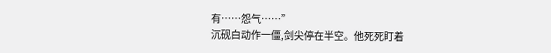有……怨气……”
沉砚白动作一僵,剑尖停在半空。他死死盯着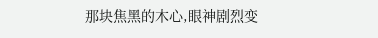那块焦黑的木心,眼神剧烈变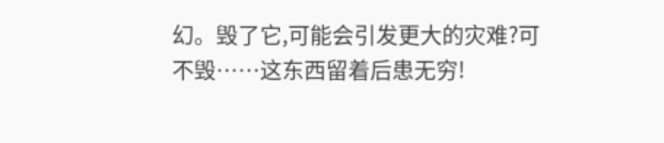幻。毁了它,可能会引发更大的灾难?可不毁……这东西留着后患无穷!